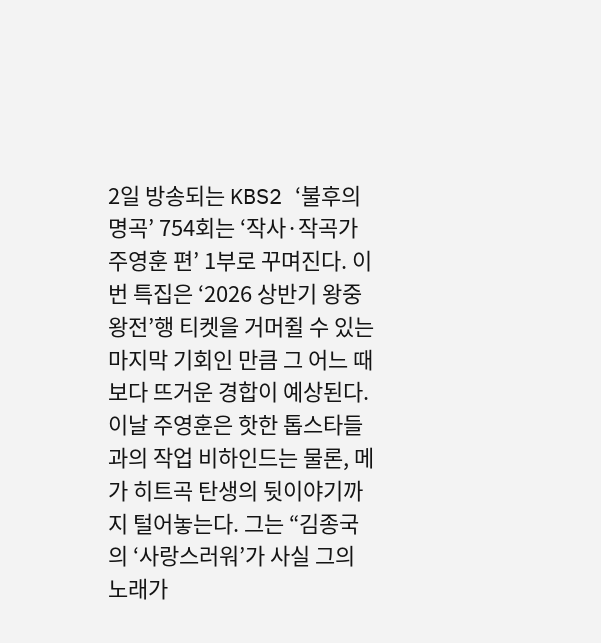2일 방송되는 KBS2 ‘불후의 명곡’ 754회는 ‘작사·작곡가 주영훈 편’ 1부로 꾸며진다. 이번 특집은 ‘2026 상반기 왕중왕전’행 티켓을 거머쥘 수 있는 마지막 기회인 만큼 그 어느 때보다 뜨거운 경합이 예상된다.
이날 주영훈은 핫한 톱스타들과의 작업 비하인드는 물론, 메가 히트곡 탄생의 뒷이야기까지 털어놓는다. 그는 “김종국의 ‘사랑스러워’가 사실 그의 노래가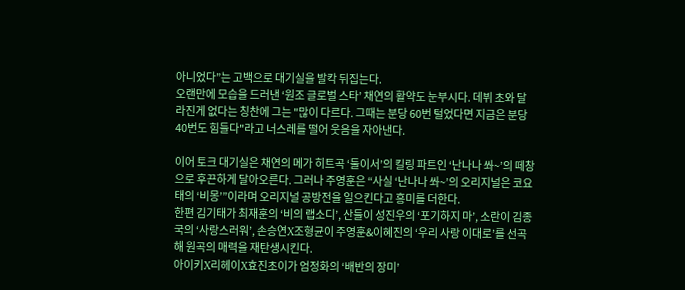아니었다”는 고백으로 대기실을 발칵 뒤집는다.
오랜만에 모습을 드러낸 ‘원조 글로벌 스타’ 채연의 활약도 눈부시다. 데뷔 초와 달라진게 없다는 칭찬에 그는 "많이 다르다. 그때는 분당 60번 털었다면 지금은 분당 40번도 힘들다"라고 너스레를 떨어 웃음을 자아낸다.

이어 토크 대기실은 채연의 메가 히트곡 ‘둘이서’의 킬링 파트인 ‘난나나 쏴~’의 떼창으로 후끈하게 달아오른다. 그러나 주영훈은 “사실 ‘난나나 쏴~’의 오리지널은 코요태의 ‘비몽’”이라며 오리지널 공방전을 일으킨다고 흥미를 더한다.
한편 김기태가 최재훈의 ‘비의 랩소디’, 산들이 성진우의 ‘포기하지 마’, 소란이 김종국의 ‘사랑스러워’, 손승연X조형균이 주영훈&이혜진의 ‘우리 사랑 이대로’를 선곡해 원곡의 매력을 재탄생시킨다.
아이키X리헤이X효진초이가 엄정화의 ‘배반의 장미’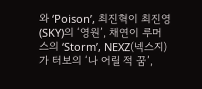와 ‘Poison’, 최진혁이 최진영(SKY)의 ‘영원’, 채연이 루머스의 ‘Storm’, NEXZ(넥스지)가 터보의 ‘나 어릴 적 꿈’,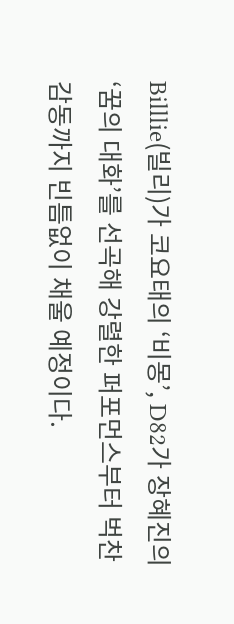Billlie(빌리)가 코요태의 ‘비몽’, D82가 장혜진의 ‘꿈의 대화’를 선곡해 강렬한 퍼포먼스부터 벅찬 감동까지 빈틈없이 채울 예정이다.